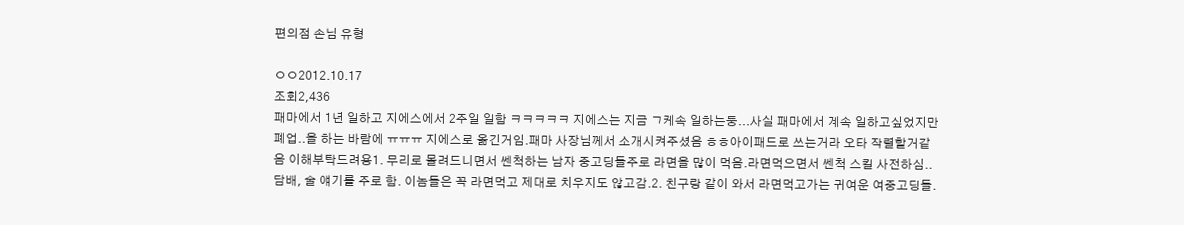편의점 손님 유형

ㅇㅇ2012.10.17
조회2,436
패마에서 1년 일하고 지에스에서 2주일 일함 ㅋㅋㅋㅋㅋ 지에스는 지금 ㄱ케속 일하는둥...사실 패마에서 계속 일하고싶었지만 폐업..을 하는 바람에 ㅠㅠㅠ 지에스로 옮긴거임.패마 사장님께서 소개시켜주셨음 ㅎㅎ아이패드로 쓰는거라 오타 작렬할거같음 이해부탁드려용1. 무리로 몰려드니면서 쎈척하는 남자 중고딩들주로 라면을 많이 먹음.라면먹으면서 쎈척 스킬 사전하심..담배, 술 얘기를 주로 함. 이놈들은 꼭 라면먹고 제대로 치우지도 않고감.2. 친구랑 같이 와서 라면먹고가는 귀여운 여중고딩들.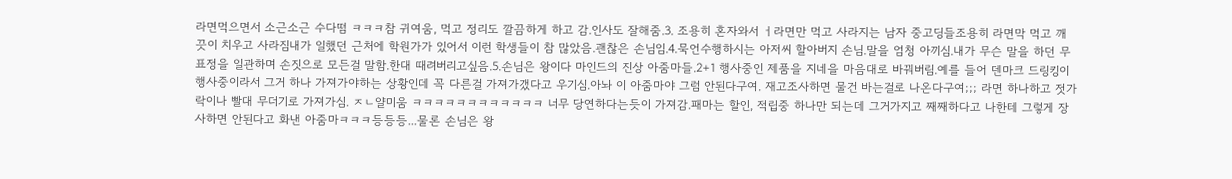라면먹으면서 소근소근 수다떰 ㅋㅋㅋ참 귀여움, 먹고 정리도 깔끔하게 하고 감.인사도 잘해줌.3. 조용히 혼자와서 ㅓ라면만 먹고 사라지는 남자 중고딩들조용히 라면막 먹고 깨끗이 치우고 사라짐내가 일했던 근처에 학원가가 있어서 이런 학생들이 참 많았음.괜찮은 손님임.4.묵언수행하시는 아저씨 할아버지 손님.말을 엄청 아끼심.내가 무슨 말을 하던 무표정을 일관하며 손짓으로 모든걸 말함.한대 때려버리고싶음.5.손님은 왕이다 마인드의 진상 아줌마들.2+1 행사중인 제품을 지네을 마음대로 바꿔버림.예를 들어 덴마크 드링킹이 행사중이라서 그거 하나 가져가야하는 상황인데 꼭 다른걸 가져가갰다고 우기심.아놔 이 아줌마야 그럼 안된다구여. 재고조사하면 물건 바는걸로 나온다구여;;; 라면 하나하고 젓가락이나 빨대 무더기로 가져가심. ㅈㄴ얄미움 ㅋㅋㅋㅋㅋㅋㅋㅋㅋㅋㅋㅋ 너무 당연하다는듯이 가져감.패마는 할인, 적립중 하나만 되는데 그거가지고 째째하다고 나한테 그렇게 장사하면 안된다고 화낸 아줌마ㅋㅋㅋ등등등...물론 손님은 왕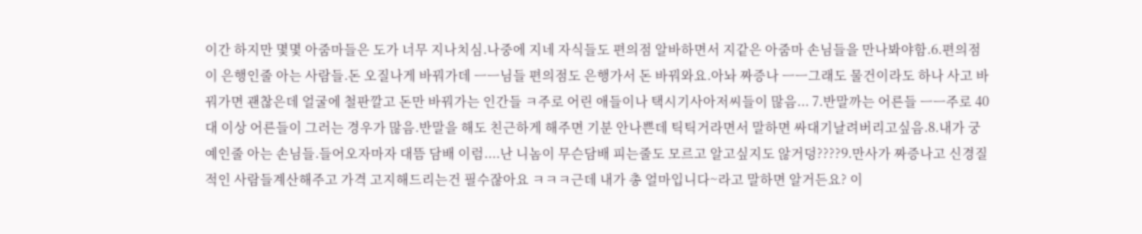이간 하지만 몇몇 아줌마들은 도가 너무 지나치심.나중에 지네 자식들도 편의점 알바하면서 지같은 아줌마 손님들을 만나봐야함.6.편의점이 은행인줄 아는 사람들.돈 오질나게 바꿔가데 ㅡㅡ님들 편의점도 은행가서 돈 바꿔와요.아놔 짜증나 ㅡㅡ그래도 물건이라도 하나 사고 바꿔가면 괜찮은데 얼굴에 철판깔고 돈만 바꿔가는 인간들 ㅋ주로 어린 애들이나 택시기사아저씨들이 많음... 7.반말까는 어른들 ㅡㅡ주로 40대 이상 어른들이 그러는 경우가 많음.반말을 해도 친근하게 해주면 기분 안나쁜데 틱틱거라면서 말하면 싸대기날려버리고싶음.8.내가 궁예인줄 아는 손님들.들어오자마자 대뜸 담배 이럼....난 니놈이 무슨담배 피는줄도 모르고 알고싶지도 않거덩????9.만사가 짜증나고 신경질적인 사람들계산해주고 가격 고지해드리는건 필수잖아요 ㅋㅋㅋ근데 내가 총 얼마입니다~라고 말하면 알거든요? 이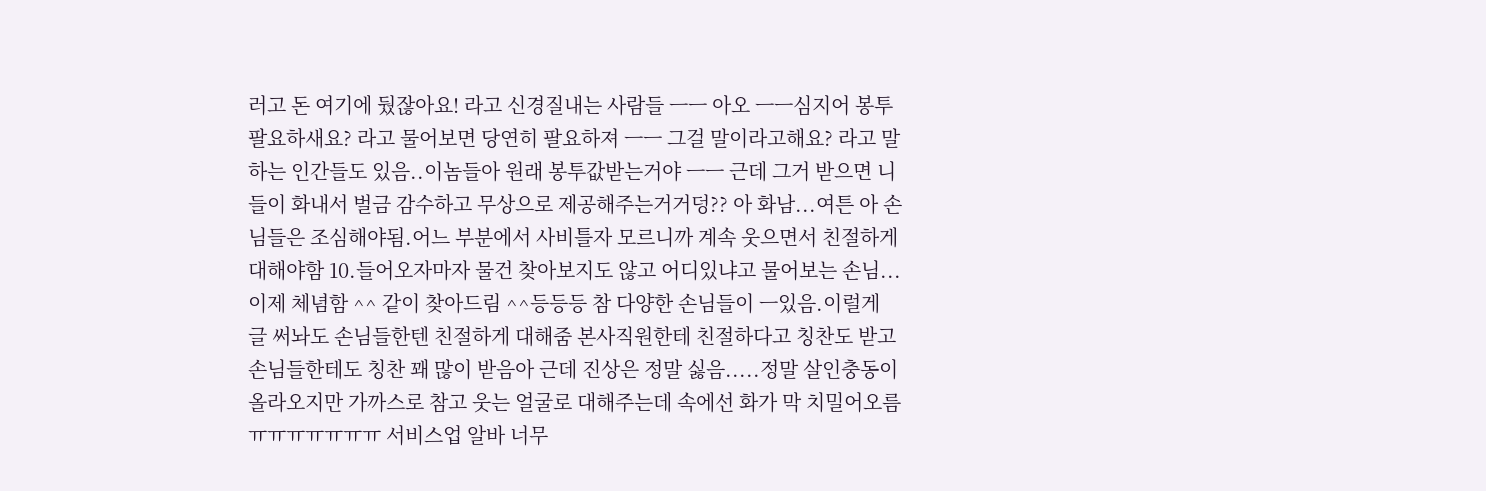러고 돈 여기에 뒀잖아요! 라고 신경질내는 사람들 ㅡㅡ 아오 ㅡㅡ심지어 봉투 팔요하새요? 라고 물어보면 당연히 팔요하져 ㅡㅡ 그걸 말이라고해요? 라고 말하는 인간들도 있음..이놈들아 원래 봉투값받는거야 ㅡㅡ 근데 그거 받으면 니들이 화내서 벌금 감수하고 무상으로 제공해주는거거덩?? 아 화남...여튼 아 손님들은 조심해야됨.어느 부분에서 사비틀자 모르니까 계속 웃으면서 친절하게 대해야함 10.들어오자마자 물건 찾아보지도 않고 어디있냐고 물어보는 손님...이제 체념함 ^^ 같이 찾아드림 ^^등등등 참 다양한 손님들이 ㅡ있음.이럴게 글 써놔도 손님들한텐 친절하게 대해줌 본사직원한테 친절하다고 칭찬도 받고 손님들한테도 칭찬 꽤 많이 받음아 근데 진상은 정말 싫음.....정말 살인충동이 올라오지만 가까스로 참고 웃는 얼굴로 대해주는데 속에선 화가 막 치밀어오름ㅠㅠㅠㅠㅠㅠㅠ 서비스업 알바 너무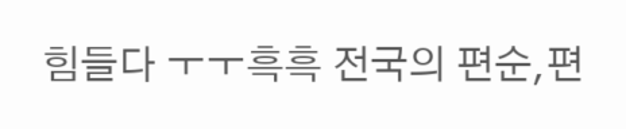힘들다 ㅜㅜ흑흑 전국의 편순,편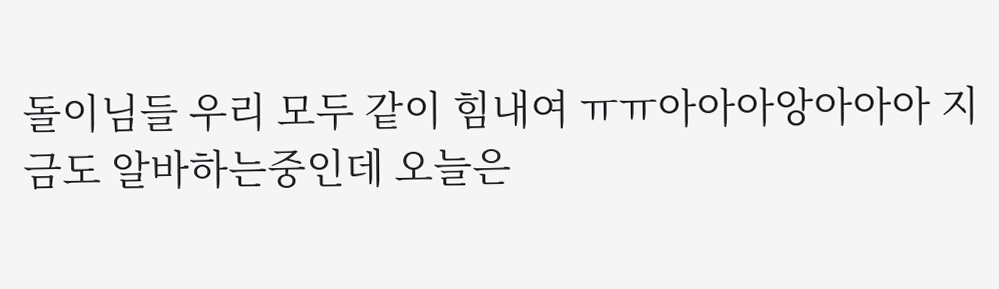돌이님들 우리 모두 같이 힘내여 ㅠㅠ아아아앙아아아 지금도 알바하는중인데 오늘은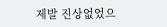제발 진상없었으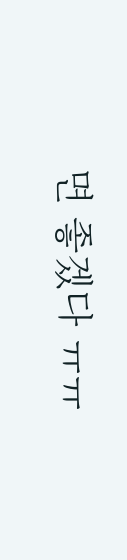면 좋겠다 ㅠㅠ